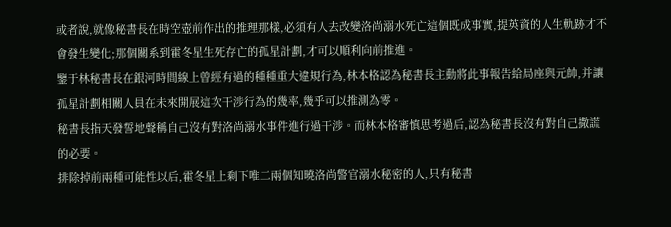或者說,就像秘書長在時空壺前作出的推理那樣,必須有人去改變洛尚溺水死亡這個既成事實,提英資的人生軌跡才不會發生變化;那個關系到霍冬星生死存亡的孤星計劃,才可以順利向前推進。
鑒于林秘書長在銀河時間線上曾經有過的種種重大違規行為,林本格認為秘書長主動將此事報告給局座與元帥,并讓孤星計劃相關人員在未來開展這次干涉行為的幾率,幾乎可以推測為零。
秘書長指天發誓地聲稱自己沒有對洛尚溺水事件進行過干涉。而林本格審慎思考過后,認為秘書長沒有對自己撒謊的必要。
排除掉前兩種可能性以后,霍冬星上剩下唯二兩個知曉洛尚警官溺水秘密的人,只有秘書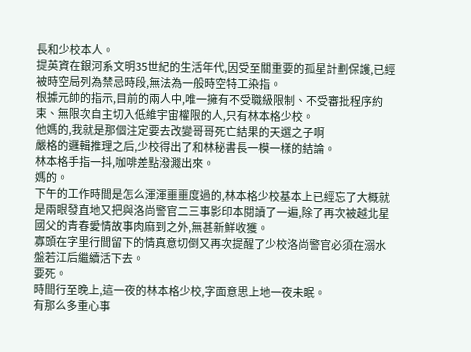長和少校本人。
提英資在銀河系文明35世紀的生活年代,因受至關重要的孤星計劃保護,已經被時空局列為禁忌時段,無法為一般時空特工染指。
根據元帥的指示,目前的兩人中,唯一擁有不受職級限制、不受審批程序約束、無限次自主切入低維宇宙權限的人,只有林本格少校。
他媽的,我就是那個注定要去改變哥哥死亡結果的天選之子啊
嚴格的邏輯推理之后,少校得出了和林秘書長一模一樣的結論。
林本格手指一抖,咖啡差點潑濺出來。
媽的。
下午的工作時間是怎么渾渾噩噩度過的,林本格少校基本上已經忘了大概就是兩眼發直地又把與洛尚警官二三事影印本閱讀了一遍,除了再次被越北星國父的青春愛情故事肉麻到之外,無甚新鮮收獲。
寡頭在字里行間留下的情真意切倒又再次提醒了少校洛尚警官必須在溺水盤若江后繼續活下去。
要死。
時間行至晚上,這一夜的林本格少校,字面意思上地一夜未眠。
有那么多重心事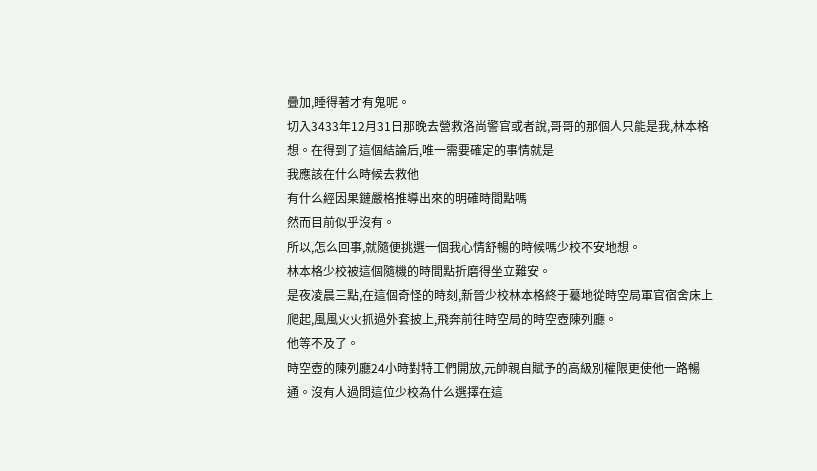疊加,睡得著才有鬼呢。
切入3433年12月31日那晚去營救洛尚警官或者說,哥哥的那個人只能是我,林本格想。在得到了這個結論后,唯一需要確定的事情就是
我應該在什么時候去救他
有什么經因果鏈嚴格推導出來的明確時間點嗎
然而目前似乎沒有。
所以,怎么回事,就隨便挑選一個我心情舒暢的時候嗎少校不安地想。
林本格少校被這個隨機的時間點折磨得坐立難安。
是夜凌晨三點,在這個奇怪的時刻,新晉少校林本格終于驀地從時空局軍官宿舍床上爬起,風風火火抓過外套披上,飛奔前往時空局的時空壺陳列廳。
他等不及了。
時空壺的陳列廳24小時對特工們開放,元帥親自賦予的高級別權限更使他一路暢通。沒有人過問這位少校為什么選擇在這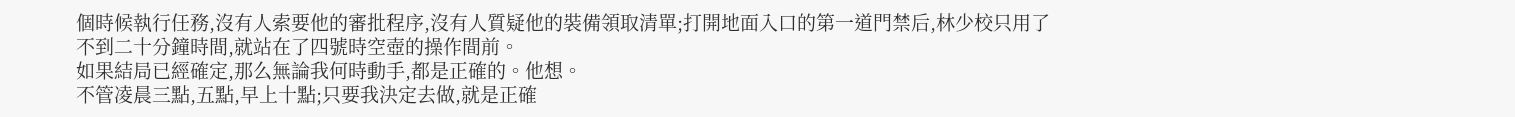個時候執行任務,沒有人索要他的審批程序,沒有人質疑他的裝備領取清單;打開地面入口的第一道門禁后,林少校只用了不到二十分鐘時間,就站在了四號時空壺的操作間前。
如果結局已經確定,那么無論我何時動手,都是正確的。他想。
不管凌晨三點,五點,早上十點;只要我決定去做,就是正確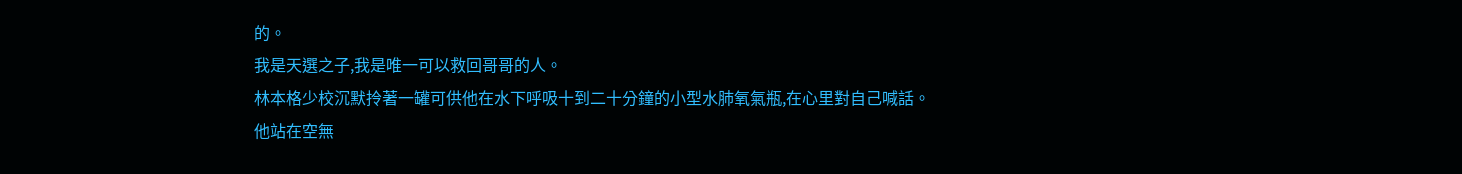的。
我是天選之子,我是唯一可以救回哥哥的人。
林本格少校沉默拎著一罐可供他在水下呼吸十到二十分鐘的小型水肺氧氣瓶,在心里對自己喊話。
他站在空無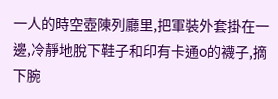一人的時空壺陳列廳里,把軍裝外套掛在一邊,冷靜地脫下鞋子和印有卡通o的襪子,摘下腕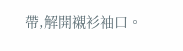帶,解開襯衫袖口。